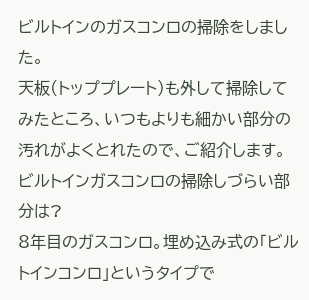ビルトインのガスコンロの掃除をしました。
天板(トッププレート)も外して掃除してみたところ、いつもよりも細かい部分の汚れがよくとれたので、ご紹介します。
ビルトインガスコンロの掃除しづらい部分は?
8年目のガスコンロ。埋め込み式の「ビルトインコンロ」というタイプで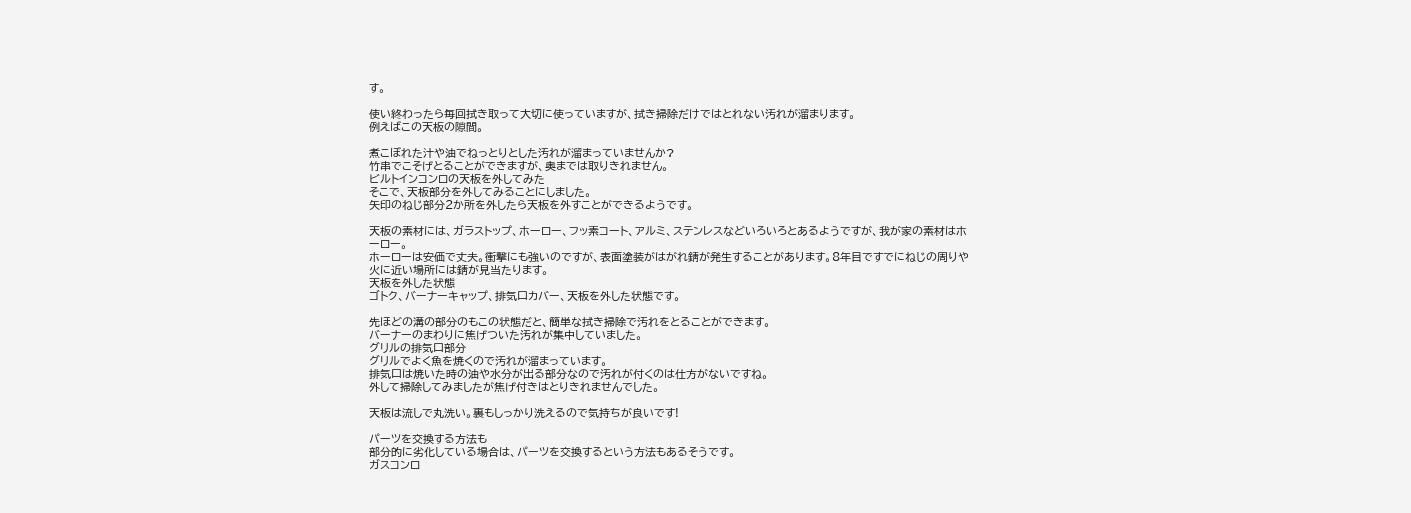す。

使い終わったら毎回拭き取って大切に使っていますが、拭き掃除だけではとれない汚れが溜まります。
例えばこの天板の隙間。

煮こぼれた汁や油でねっとりとした汚れが溜まっていませんか?
竹串でこそげとることができますが、奥までは取りきれません。
ビルトインコンロの天板を外してみた
そこで、天板部分を外してみることにしました。
矢印のねじ部分2か所を外したら天板を外すことができるようです。

天板の素材には、ガラストップ、ホーロー、フッ素コート、アルミ、ステンレスなどいろいろとあるようですが、我が家の素材はホーロー。
ホーローは安価で丈夫。衝撃にも強いのですが、表面塗装がはがれ錆が発生することがあります。8年目ですでにねじの周りや火に近い場所には錆が見当たります。
天板を外した状態
ゴトク、バーナーキャップ、排気口カバー、天板を外した状態です。

先ほどの溝の部分のもこの状態だと、簡単な拭き掃除で汚れをとることができます。
バーナーのまわりに焦げついた汚れが集中していました。
グリルの排気口部分
グリルでよく魚を焼くので汚れが溜まっています。
排気口は焼いた時の油や水分が出る部分なので汚れが付くのは仕方がないですね。
外して掃除してみましたが焦げ付きはとりきれませんでした。

天板は流しで丸洗い。裏もしっかり洗えるので気持ちが良いです!

パーツを交換する方法も
部分的に劣化している場合は、パーツを交換するという方法もあるそうです。
ガスコンロ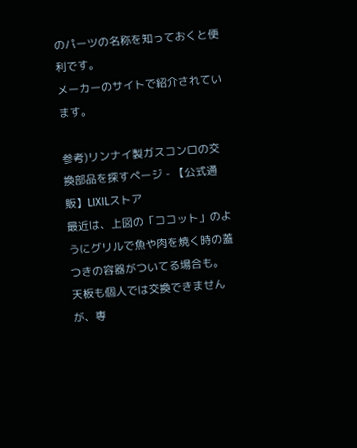のパーツの名称を知っておくと便利です。
メーカーのサイトで紹介されています。

参考)リンナイ製ガスコンロの交換部品を探すページ - 【公式通販】LIXILストア
最近は、上図の「ココット」のようにグリルで魚や肉を焼く時の蓋つきの容器がついてる場合も。
天板も個人では交換できませんが、専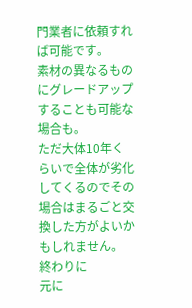門業者に依頼すれば可能です。
素材の異なるものにグレードアップすることも可能な場合も。
ただ大体10年くらいで全体が劣化してくるのでその場合はまるごと交換した方がよいかもしれません。
終わりに
元に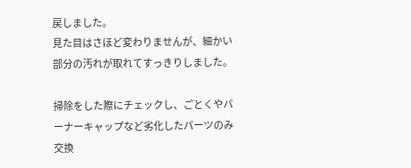戻しました。
見た目はさほど変わりませんが、細かい部分の汚れが取れてすっきりしました。

掃除をした際にチェックし、ごとくやバーナーキャップなど劣化したパーツのみ交換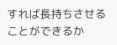すれば長持ちさせることができるか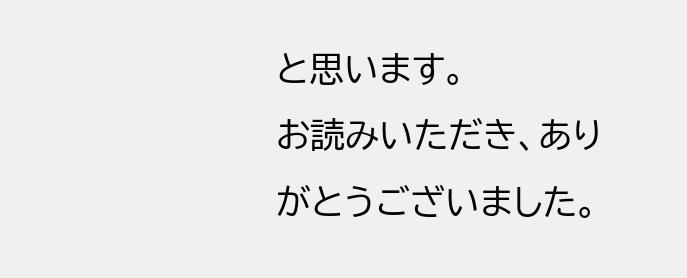と思います。
お読みいただき、ありがとうございました。